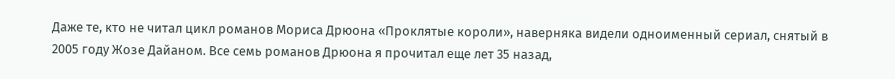Даже те, кто не читал цикл романов Мориса Дрюона «Проклятые короли», наверняка видели одноименный сериал, снятый в 2005 году Жозе Дайаном. Все семь романов Дрюона я прочитал еще лет 35 назад,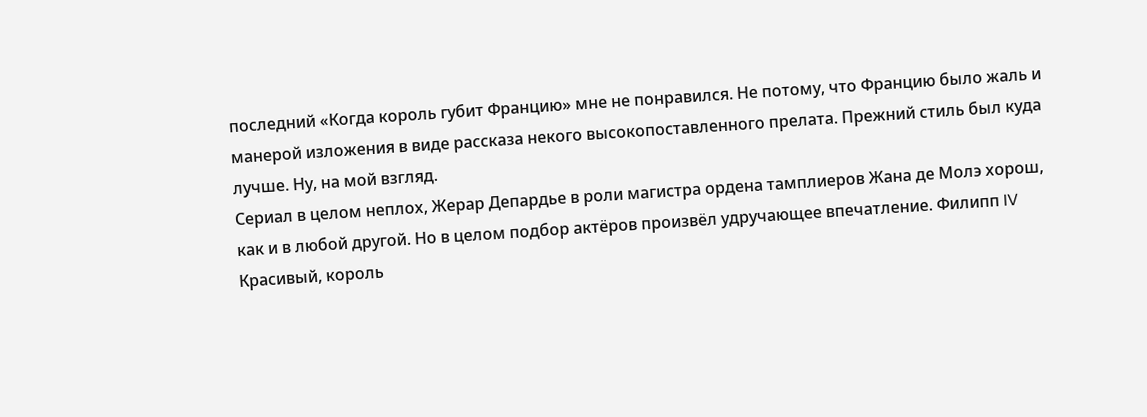последний «Когда король губит Францию» мне не понравился. Не потому, что Францию было жаль и манерой изложения в виде рассказа некого высокопоставленного прелата. Прежний стиль был куда лучше. Ну, на мой взгляд.
Сериал в целом неплох, Жерар Депардье в роли магистра ордена тамплиеров Жана де Молэ хорош, как и в любой другой. Но в целом подбор актёров произвёл удручающее впечатление. Филипп IV Красивый, король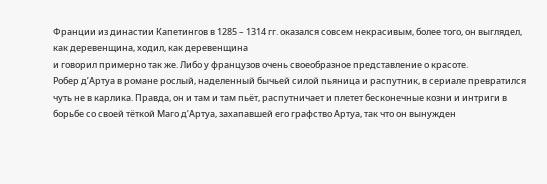Франции из династии Капетингов в 1285 – 1314 гг. оказался совсем некрасивым, более того, он выглядел, как деревенщина, ходил, как деревенщина
и говорил примерно так же. Либо у французов очень своеобразное представление о красоте.
Робер д’Артуа в романе рослый, наделенный бычьей силой пьяница и распутник, в сериале превратился чуть не в карлика. Правда, он и там и там пьёт, распутничает и плетет бесконечные козни и интриги в борьбе со своей тёткой Маго д’Артуа, захапавшей его графство Артуа, так что он вынужден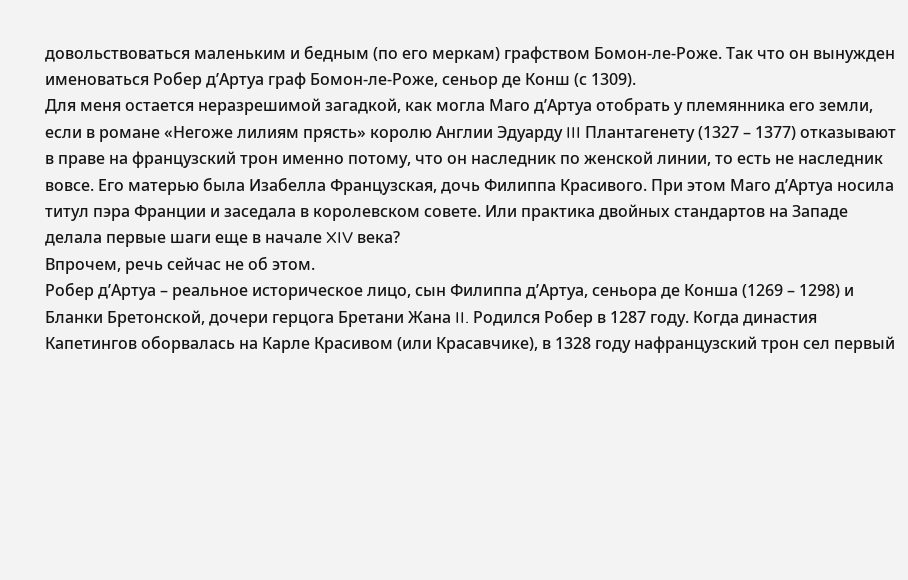довольствоваться маленьким и бедным (по его меркам) графством Бомон-ле-Роже. Так что он вынужден именоваться Робер д’Артуа граф Бомон-ле-Роже, сеньор де Конш (с 1309).
Для меня остается неразрешимой загадкой, как могла Маго д’Артуа отобрать у племянника его земли, если в романе «Негоже лилиям прясть» королю Англии Эдуарду III Плантагенету (1327 – 1377) отказывают в праве на французский трон именно потому, что он наследник по женской линии, то есть не наследник вовсе. Его матерью была Изабелла Французская, дочь Филиппа Красивого. При этом Маго д’Артуа носила титул пэра Франции и заседала в королевском совете. Или практика двойных стандартов на Западе делала первые шаги еще в начале XIV века?
Впрочем, речь сейчас не об этом.
Робер д’Артуа – реальное историческое лицо, сын Филиппа д’Артуа, сеньора де Конша (1269 – 1298) и Бланки Бретонской, дочери герцога Бретани Жана II. Родился Робер в 1287 году. Когда династия Капетингов оборвалась на Карле Красивом (или Красавчике), в 1328 году нафранцузский трон сел первый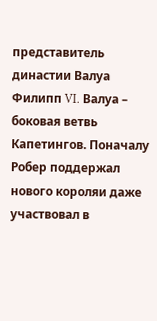представитель династии Валуа Филипп VI. Валуа – боковая ветвь Капетингов. Поначалу Робер поддержал нового короляи даже участвовал в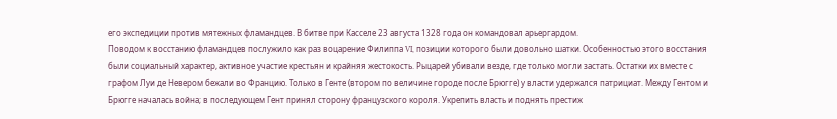его экспедиции против мятежных фламандцев. В битве при Касселе 23 августа 1328 года он командовал арьергардом.
Поводом к восстанию фламандцев послужило как раз воцарение Филиппа VI, позиции которого были довольно шатки. Особенностью этого восстания были социальный характер, активное участие крестьян и крайняя жестокость. Рыцарей убивали везде, где только могли застать. Остатки их вместе с графом Луи де Невером бежали во Францию. Только в Генте (втором по величине городе после Брюгге) у власти удержался патрициат. Между Гентом и Брюгге началась война; в последующем Гент принял сторону французского короля. Укрепить власть и поднять престиж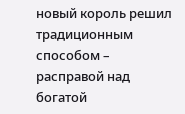новый король решил традиционным способом – расправой над богатой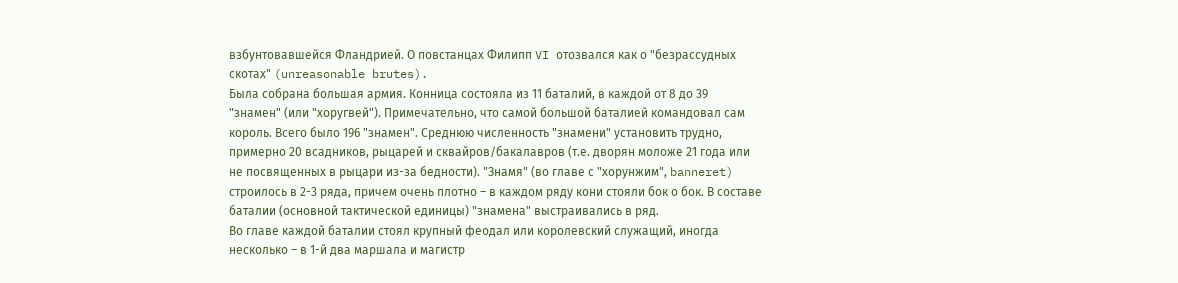взбунтовавшейся Фландрией. О повстанцах Филипп VI отозвался как о "безрассудных скотах" (unreasonable brutes).
Была собрана большая армия. Конница состояла из 11 баталий, в каждой от 8 до 39 "знамен" (или "хоругвей"). Примечательно, что самой большой баталией командовал сам король. Всего было 196 "знамен". Среднюю численность "знамени" установить трудно, примерно 20 всадников, рыцарей и сквайров/бакалавров (т.е. дворян моложе 21 года или не посвященных в рыцари из-за бедности). "Знамя" (во главе с "хорунжим", banneret) строилось в 2-3 ряда, причем очень плотно – в каждом ряду кони стояли бок о бок. В составе баталии (основной тактической единицы) "знамена" выстраивались в ряд.
Во главе каждой баталии стоял крупный феодал или королевский служащий, иногда несколько – в 1-й два маршала и магистр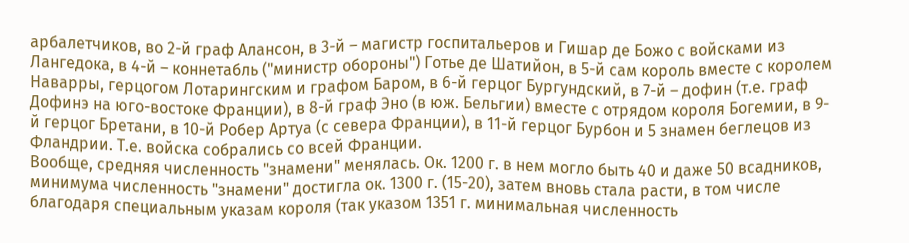арбалетчиков, во 2-й граф Алансон, в 3-й – магистр госпитальеров и Гишар де Божо с войсками из Лангедока, в 4-й – коннетабль ("министр обороны") Готье де Шатийон, в 5-й сам король вместе с королем Наварры, герцогом Лотарингским и графом Баром, в 6-й герцог Бургундский, в 7-й – дофин (т.е. граф Дофинэ на юго-востоке Франции), в 8-й граф Эно (в юж. Бельгии) вместе с отрядом короля Богемии, в 9-й герцог Бретани, в 10-й Робер Артуа (с севера Франции), в 11-й герцог Бурбон и 5 знамен беглецов из Фландрии. Т.е. войска собрались со всей Франции.
Вообще, средняя численность "знамени" менялась. Ок. 1200 г. в нем могло быть 40 и даже 50 всадников, минимума численность "знамени" достигла ок. 1300 г. (15-20), затем вновь стала расти, в том числе благодаря специальным указам короля (так указом 1351 г. минимальная численность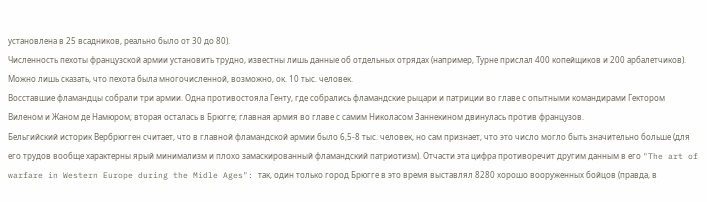установлена в 25 всадников, реально было от 30 до 80).
Численность пехоты французской армии установить трудно, известны лишь данные об отдельных отрядах (например, Турне прислал 400 копейщиков и 200 арбалетчиков). Можно лишь сказать, что пехота была многочисленной, возможно, ок. 10 тыс. человек.
Восставшие фламандцы собрали три армии. Одна противостояла Генту, где собрались фламандские рыцари и патриции во главе с опытными командирами Гектором Виленом и Жаном де Намюром; вторая осталась в Брюгге; главная армия во главе с самим Николасом Заннекином двинулась против французов.
Бельгийский историк Вербрюгген считает, что в главной фламандской армии было 6,5-8 тыс. человек, но сам признает, что это число могло быть значительно больше (для его трудов вообще характерны ярый минимализм и плохо замаскированный фламандский патриотизм). Отчасти эта цифра противоречит другим данным в его "The art of warfare in Western Europe during the Midle Ages": так, один только город Брюгге в это время выставлял 8280 хорошо вооруженных бойцов (правда, в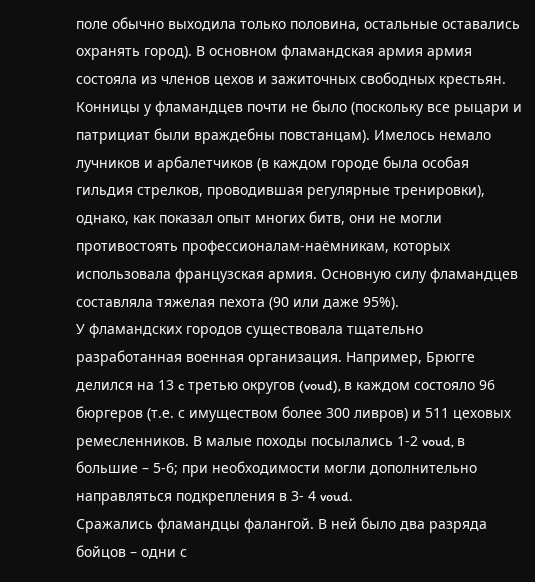поле обычно выходила только половина, остальные оставались охранять город). В основном фламандская армия армия состояла из членов цехов и зажиточных свободных крестьян.
Конницы у фламандцев почти не было (поскольку все рыцари и патрициат были враждебны повстанцам). Имелось немало лучников и арбалетчиков (в каждом городе была особая гильдия стрелков, проводившая регулярные тренировки), однако, как показал опыт многих битв, они не могли противостоять профессионалам-наёмникам, которых использовала французская армия. Основную силу фламандцев составляла тяжелая пехота (90 или даже 95%).
У фламандских городов существовала тщательно разработанная военная организация. Например, Брюгге делился на 13 c третью округов (voud), в каждом состояло 96 бюргеров (т.е. с имуществом более 300 ливров) и 511 цеховых ремесленников. В малые походы посылались 1-2 voud, в большие – 5-6; при необходимости могли дополнительно направляться подкрепления в 3- 4 voud.
Сражались фламандцы фалангой. В ней было два разряда бойцов – одни с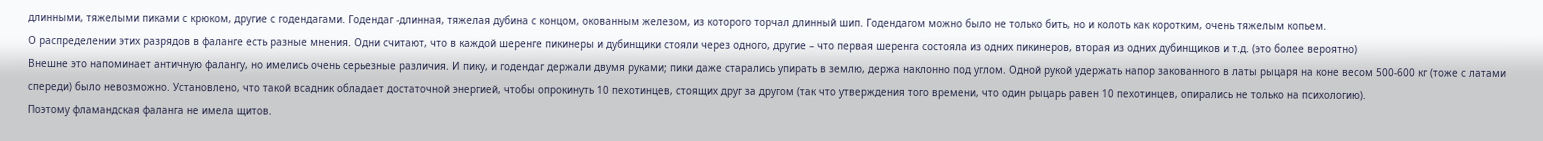длинными, тяжелыми пиками с крюком, другие с годендагами. Годендаг -длинная, тяжелая дубина с концом, окованным железом, из которого торчал длинный шип. Годендагом можно было не только бить, но и колоть как коротким, очень тяжелым копьем.
О распределении этих разрядов в фаланге есть разные мнения. Одни считают, что в каждой шеренге пикинеры и дубинщики стояли через одного, другие – что первая шеренга состояла из одних пикинеров, вторая из одних дубинщиков и т.д. (это более вероятно)
Внешне это напоминает античную фалангу, но имелись очень серьезные различия. И пику, и годендаг держали двумя руками; пики даже старались упирать в землю, держа наклонно под углом. Одной рукой удержать напор закованного в латы рыцаря на коне весом 500-600 кг (тоже с латами спереди) было невозможно. Установлено, что такой всадник обладает достаточной энергией, чтобы опрокинуть 10 пехотинцев, стоящих друг за другом (так что утверждения того времени, что один рыцарь равен 10 пехотинцев, опирались не только на психологию).
Поэтому фламандская фаланга не имела щитов.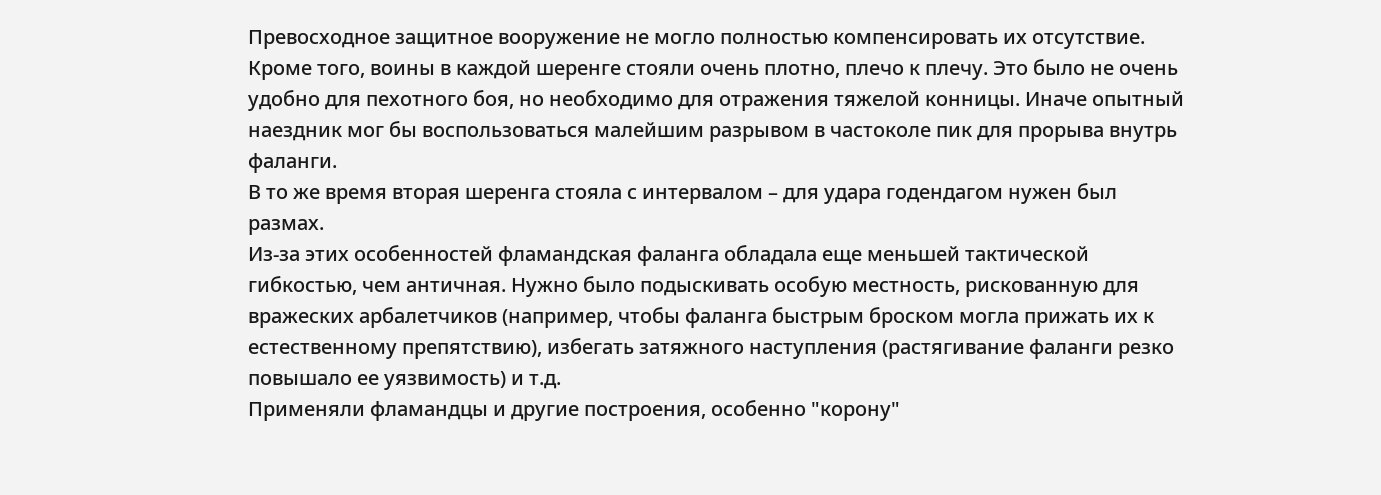Превосходное защитное вооружение не могло полностью компенсировать их отсутствие.
Кроме того, воины в каждой шеренге стояли очень плотно, плечо к плечу. Это было не очень удобно для пехотного боя, но необходимо для отражения тяжелой конницы. Иначе опытный наездник мог бы воспользоваться малейшим разрывом в частоколе пик для прорыва внутрь фаланги.
В то же время вторая шеренга стояла с интервалом – для удара годендагом нужен был размах.
Из-за этих особенностей фламандская фаланга обладала еще меньшей тактической гибкостью, чем античная. Нужно было подыскивать особую местность, рискованную для вражеских арбалетчиков (например, чтобы фаланга быстрым броском могла прижать их к естественному препятствию), избегать затяжного наступления (растягивание фаланги резко повышало ее уязвимость) и т.д.
Применяли фламандцы и другие построения, особенно "корону"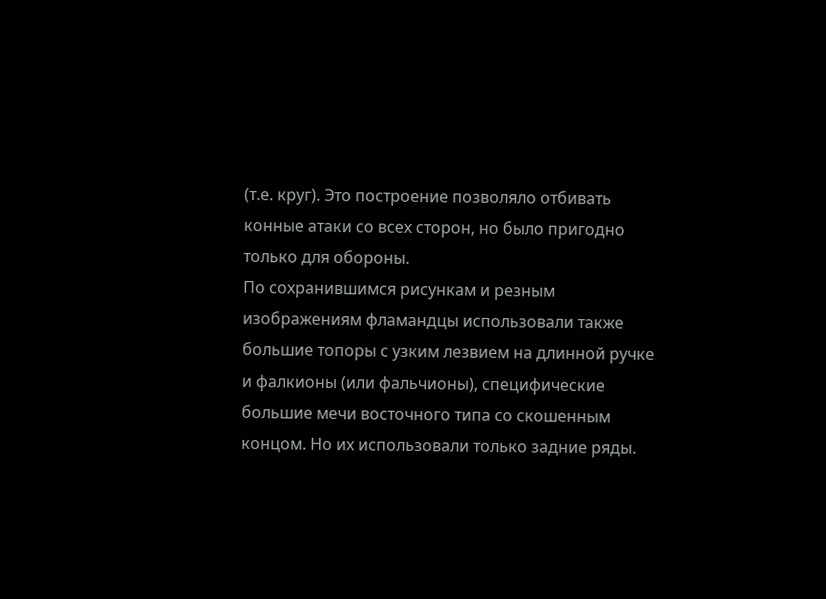(т.е. круг). Это построение позволяло отбивать конные атаки со всех сторон, но было пригодно только для обороны.
По сохранившимся рисункам и резным изображениям фламандцы использовали также большие топоры с узким лезвием на длинной ручке и фалкионы (или фальчионы), специфические большие мечи восточного типа со скошенным концом. Но их использовали только задние ряды.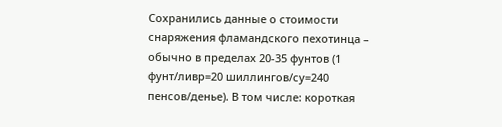Сохранились данные о стоимости снаряжения фламандского пехотинца – обычно в пределах 20-35 фунтов (1 фунт/ливр=20 шиллингов/су=240 пенсов/денье). В том числе: короткая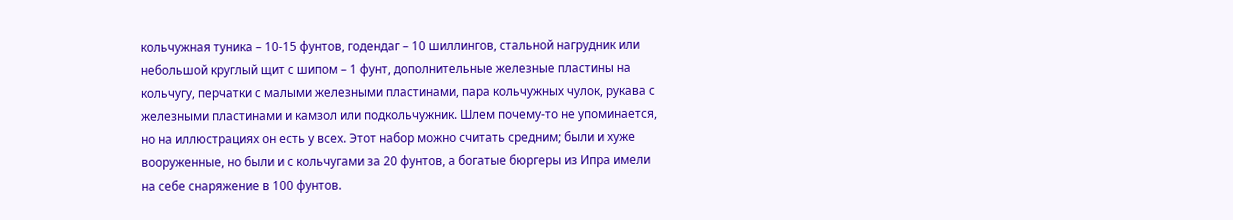кольчужная туника – 10-15 фунтов, годендаг – 10 шиллингов, стальной нагрудник или небольшой круглый щит с шипом – 1 фунт, дополнительные железные пластины на кольчугу, перчатки с малыми железными пластинами, пара кольчужных чулок, рукава с железными пластинами и камзол или подкольчужник. Шлем почему-то не упоминается, но на иллюстрациях он есть у всех. Этот набор можно считать средним; были и хуже вооруженные, но были и с кольчугами за 20 фунтов, а богатые бюргеры из Ипра имели на себе снаряжение в 100 фунтов.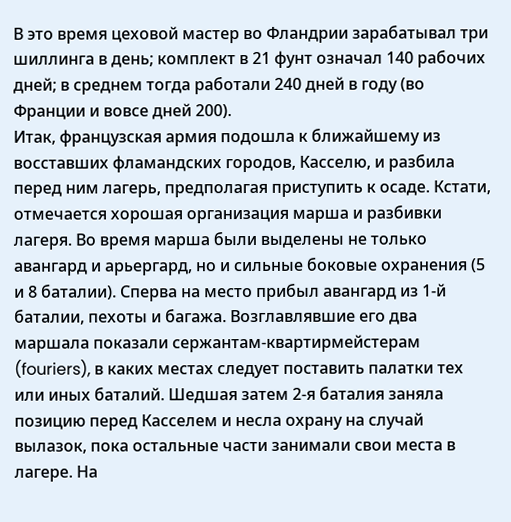В это время цеховой мастер во Фландрии зарабатывал три шиллинга в день; комплект в 21 фунт означал 140 рабочих дней; в среднем тогда работали 240 дней в году (во Франции и вовсе дней 200).
Итак, французская армия подошла к ближайшему из восставших фламандских городов, Касселю, и разбила перед ним лагерь, предполагая приступить к осаде. Кстати, отмечается хорошая организация марша и разбивки лагеря. Во время марша были выделены не только авангард и арьергард, но и сильные боковые охранения (5 и 8 баталии). Сперва на место прибыл авангард из 1-й баталии, пехоты и багажа. Возглавлявшие его два маршала показали сержантам-квартирмейстерам (fouriers), в каких местах следует поставить палатки тех или иных баталий. Шедшая затем 2-я баталия заняла позицию перед Касселем и несла охрану на случай вылазок, пока остальные части занимали свои места в лагере. На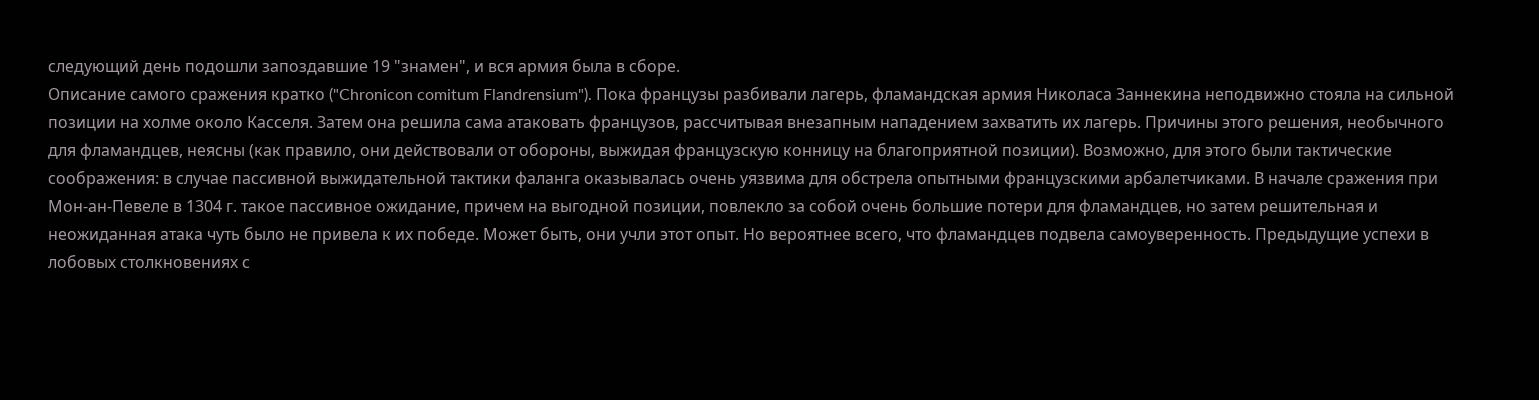следующий день подошли запоздавшие 19 "знамен", и вся армия была в сборе.
Описание самого сражения кратко ("Chronicon comitum Flandrensium"). Пока французы разбивали лагерь, фламандская армия Николаса Заннекина неподвижно стояла на сильной позиции на холме около Касселя. Затем она решила сама атаковать французов, рассчитывая внезапным нападением захватить их лагерь. Причины этого решения, необычного для фламандцев, неясны (как правило, они действовали от обороны, выжидая французскую конницу на благоприятной позиции). Возможно, для этого были тактические соображения: в случае пассивной выжидательной тактики фаланга оказывалась очень уязвима для обстрела опытными французскими арбалетчиками. В начале сражения при Мон-ан-Певеле в 1304 г. такое пассивное ожидание, причем на выгодной позиции, повлекло за собой очень большие потери для фламандцев, но затем решительная и неожиданная атака чуть было не привела к их победе. Может быть, они учли этот опыт. Но вероятнее всего, что фламандцев подвела самоуверенность. Предыдущие успехи в лобовых столкновениях с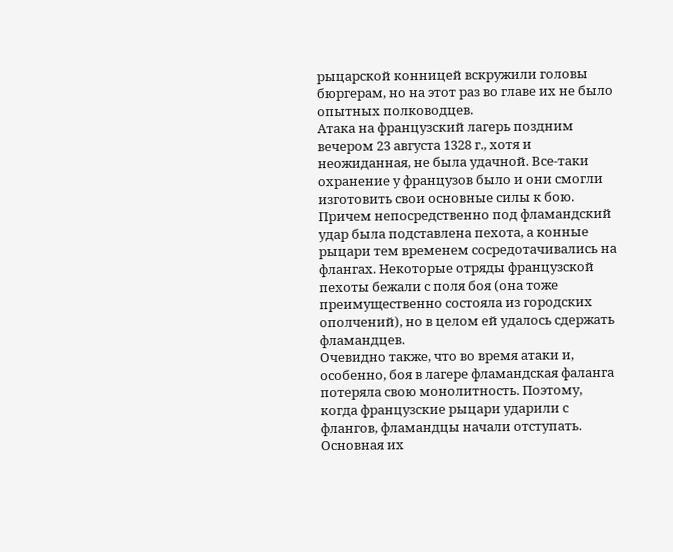рыцарской конницей вскружили головы бюргерам, но на этот раз во главе их не было опытных полководцев.
Атака на французский лагерь поздним вечером 23 августа 1328 г., хотя и неожиданная, не была удачной. Все-таки охранение у французов было и они смогли изготовить свои основные силы к бою. Причем непосредственно под фламандский удар была подставлена пехота, а конные рыцари тем временем сосредотачивались на флангах. Некоторые отряды французской пехоты бежали с поля боя (она тоже преимущественно состояла из городских ополчений), но в целом ей удалось сдержать фламандцев.
Очевидно также, что во время атаки и, особенно, боя в лагере фламандская фаланга потеряла свою монолитность. Поэтому, когда французские рыцари ударили с флангов, фламандцы начали отступать. Основная их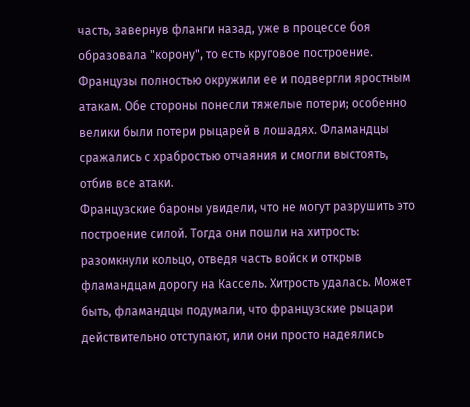часть, завернув фланги назад, уже в процессе боя образовала "корону", то есть круговое построение. Французы полностью окружили ее и подвергли яростным атакам. Обе стороны понесли тяжелые потери; особенно велики были потери рыцарей в лошадях. Фламандцы сражались с храбростью отчаяния и смогли выстоять, отбив все атаки.
Французские бароны увидели, что не могут разрушить это построение силой. Тогда они пошли на хитрость: разомкнули кольцо, отведя часть войск и открыв фламандцам дорогу на Кассель. Хитрость удалась. Может быть, фламандцы подумали, что французские рыцари действительно отступают, или они просто надеялись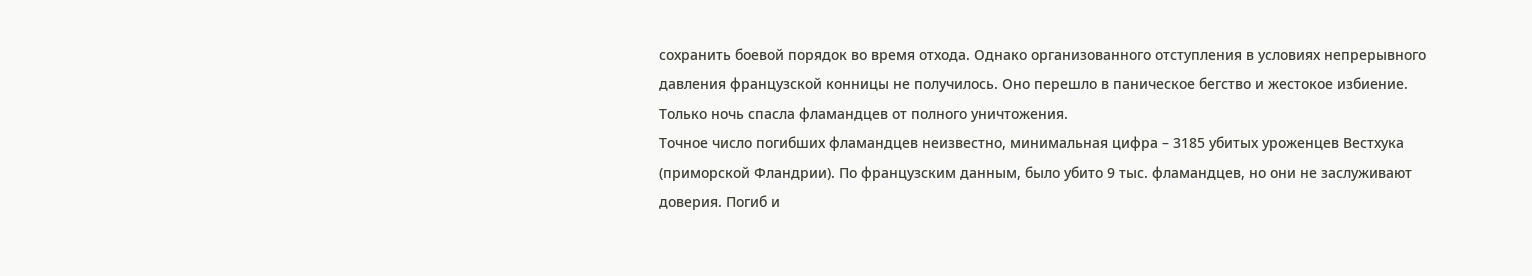сохранить боевой порядок во время отхода. Однако организованного отступления в условиях непрерывного давления французской конницы не получилось. Оно перешло в паническое бегство и жестокое избиение. Только ночь спасла фламандцев от полного уничтожения.
Точное число погибших фламандцев неизвестно, минимальная цифра – 3185 убитых уроженцев Вестхука (приморской Фландрии). По французским данным, было убито 9 тыс. фламандцев, но они не заслуживают доверия. Погиб и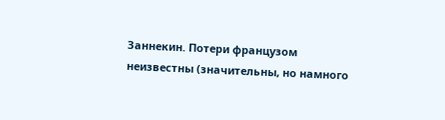Заннекин. Потери французом неизвестны (значительны, но намного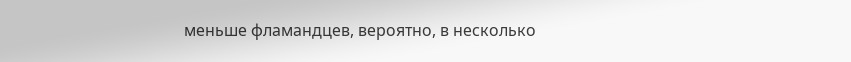меньше фламандцев, вероятно, в несколько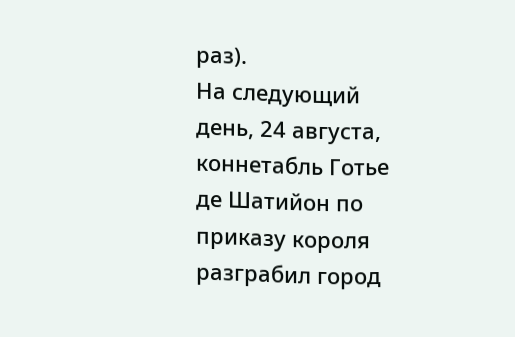раз).
На следующий день, 24 августа, коннетабль Готье де Шатийон по приказу короля разграбил город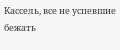Кассель, все не успевшие бежать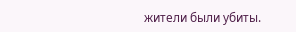жители были убиты.